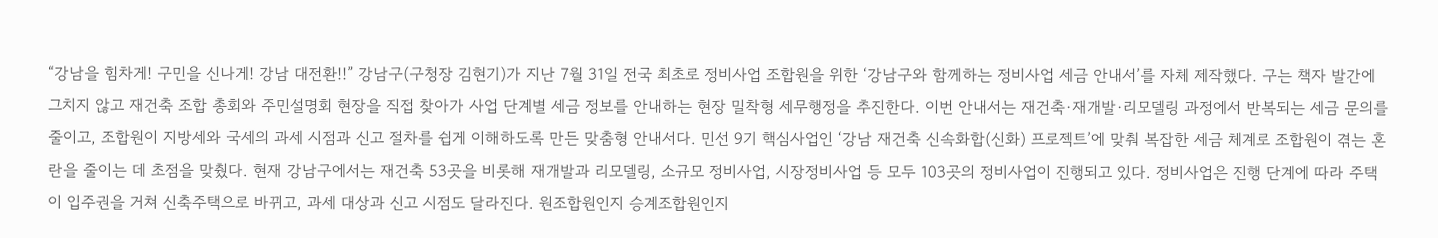“강남을 힘차게! 구민을 신나게! 강남 대전환!!” 강남구(구청장 김현기)가 지난 7월 31일 전국 최초로 정비사업 조합원을 위한 ‘강남구와 함께하는 정비사업 세금 안내서’를 자체 제작했다. 구는 책자 발간에 그치지 않고 재건축 조합 총회와 주민설명회 현장을 직접 찾아가 사업 단계별 세금 정보를 안내하는 현장 밀착형 세무행정을 추진한다. 이번 안내서는 재건축·재개발·리모델링 과정에서 반복되는 세금 문의를 줄이고, 조합원이 지방세와 국세의 과세 시점과 신고 절차를 쉽게 이해하도록 만든 맞춤형 안내서다. 민선 9기 핵심사업인 ‘강남 재건축 신속화합(신화) 프로젝트’에 맞춰 복잡한 세금 체계로 조합원이 겪는 혼란을 줄이는 데 초점을 맞췄다. 현재 강남구에서는 재건축 53곳을 비롯해 재개발과 리모델링, 소규모 정비사업, 시장정비사업 등 모두 103곳의 정비사업이 진행되고 있다. 정비사업은 진행 단계에 따라 주택이 입주권을 거쳐 신축주택으로 바뀌고, 과세 대상과 신고 시점도 달라진다. 원조합원인지 승계조합원인지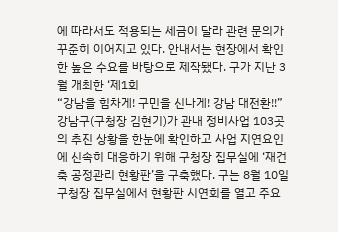에 따라서도 적용되는 세금이 달라 관련 문의가 꾸준히 이어지고 있다. 안내서는 현장에서 확인한 높은 수요를 바탕으로 제작됐다. 구가 지난 3월 개최한 ‘제1회
“강남을 힘차게! 구민을 신나게! 강남 대전환!!” 강남구(구청장 김현기)가 관내 정비사업 103곳의 추진 상황을 한눈에 확인하고 사업 지연요인에 신속히 대응하기 위해 구청장 집무실에 ‘재건축 공정관리 현황판’을 구축했다. 구는 8월 10일 구청장 집무실에서 현황판 시연회를 열고 주요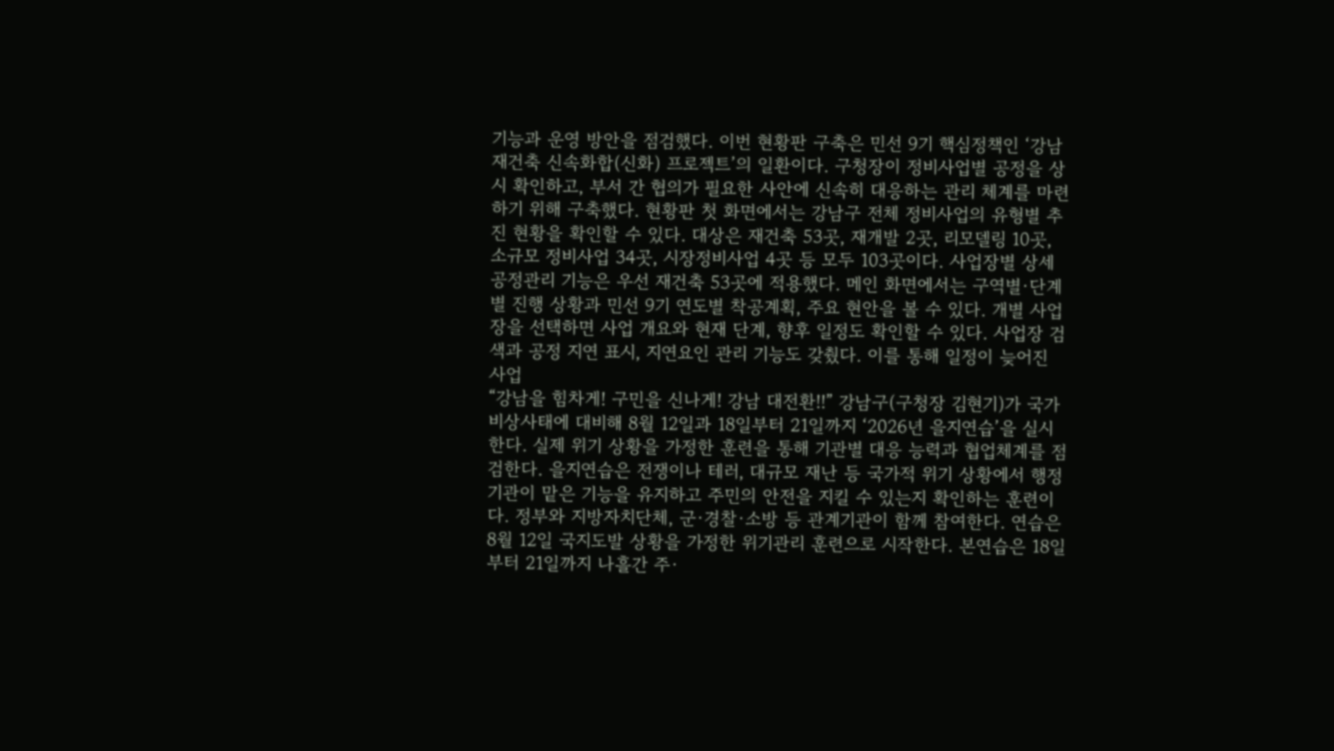기능과 운영 방안을 점검했다. 이번 현황판 구축은 민선 9기 핵심정책인 ‘강남 재건축 신속화합(신화) 프로젝트’의 일환이다. 구청장이 정비사업별 공정을 상시 확인하고, 부서 간 협의가 필요한 사안에 신속히 대응하는 관리 체계를 마련하기 위해 구축했다. 현황판 첫 화면에서는 강남구 전체 정비사업의 유형별 추진 현황을 확인할 수 있다. 대상은 재건축 53곳, 재개발 2곳, 리모델링 10곳, 소규모 정비사업 34곳, 시장정비사업 4곳 등 모두 103곳이다. 사업장별 상세 공정관리 기능은 우선 재건축 53곳에 적용했다. 메인 화면에서는 구역별·단계별 진행 상황과 민선 9기 연도별 착공계획, 주요 현안을 볼 수 있다. 개별 사업장을 선택하면 사업 개요와 현재 단계, 향후 일정도 확인할 수 있다. 사업장 검색과 공정 지연 표시, 지연요인 관리 기능도 갖췄다. 이를 통해 일정이 늦어진 사업
“강남을 힘차게! 구민을 신나게! 강남 대전환!!” 강남구(구청장 김현기)가 국가비상사태에 대비해 8월 12일과 18일부터 21일까지 ‘2026년 을지연습’을 실시한다. 실제 위기 상황을 가정한 훈련을 통해 기관별 대응 능력과 협업체계를 점검한다. 을지연습은 전쟁이나 테러, 대규모 재난 등 국가적 위기 상황에서 행정기관이 맡은 기능을 유지하고 주민의 안전을 지킬 수 있는지 확인하는 훈련이다. 정부와 지방자치단체, 군·경찰·소방 등 관계기관이 함께 참여한다. 연습은 8월 12일 국지도발 상황을 가정한 위기관리 훈련으로 시작한다. 본연습은 18일부터 21일까지 나흘간 주·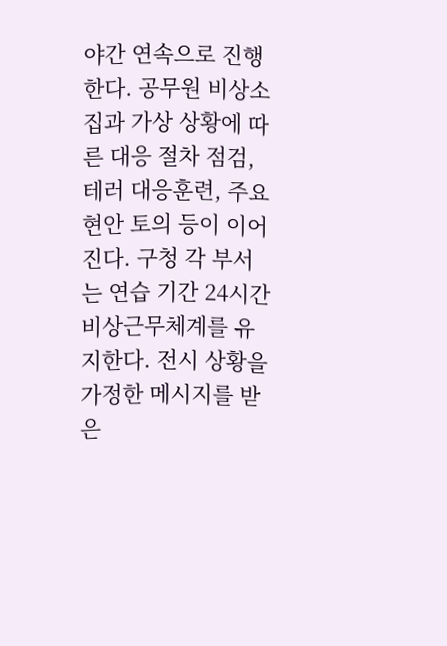야간 연속으로 진행한다. 공무원 비상소집과 가상 상황에 따른 대응 절차 점검, 테러 대응훈련, 주요 현안 토의 등이 이어진다. 구청 각 부서는 연습 기간 24시간 비상근무체계를 유지한다. 전시 상황을 가정한 메시지를 받은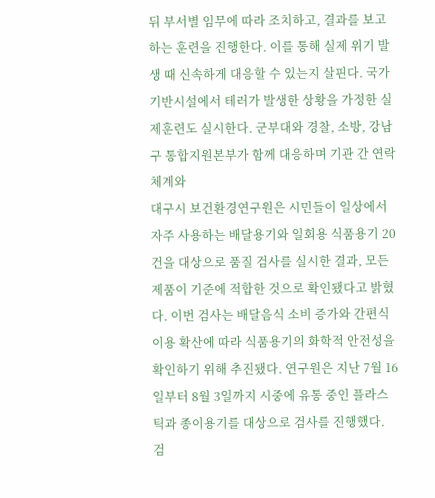뒤 부서별 임무에 따라 조치하고, 결과를 보고하는 훈련을 진행한다. 이를 통해 실제 위기 발생 때 신속하게 대응할 수 있는지 살핀다. 국가기반시설에서 테러가 발생한 상황을 가정한 실제훈련도 실시한다. 군부대와 경찰, 소방, 강남구 통합지원본부가 함께 대응하며 기관 간 연락체계와
대구시 보건환경연구원은 시민들이 일상에서 자주 사용하는 배달용기와 일회용 식품용기 20건을 대상으로 품질 검사를 실시한 결과, 모든 제품이 기준에 적합한 것으로 확인됐다고 밝혔다. 이번 검사는 배달음식 소비 증가와 간편식 이용 확산에 따라 식품용기의 화학적 안전성을 확인하기 위해 추진됐다. 연구원은 지난 7월 16일부터 8월 3일까지 시중에 유통 중인 플라스틱과 종이용기를 대상으로 검사를 진행했다. 검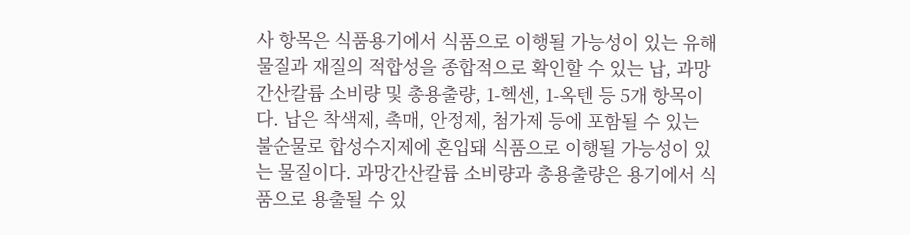사 항목은 식품용기에서 식품으로 이행될 가능성이 있는 유해물질과 재질의 적합성을 종합적으로 확인할 수 있는 납, 과망간산칼륨 소비량 및 총용출량, 1-헥센, 1-옥텐 등 5개 항목이다. 납은 착색제, 촉매, 안정제, 첨가제 등에 포함될 수 있는 불순물로 합성수지제에 혼입돼 식품으로 이행될 가능성이 있는 물질이다. 과망간산칼륨 소비량과 총용출량은 용기에서 식품으로 용출될 수 있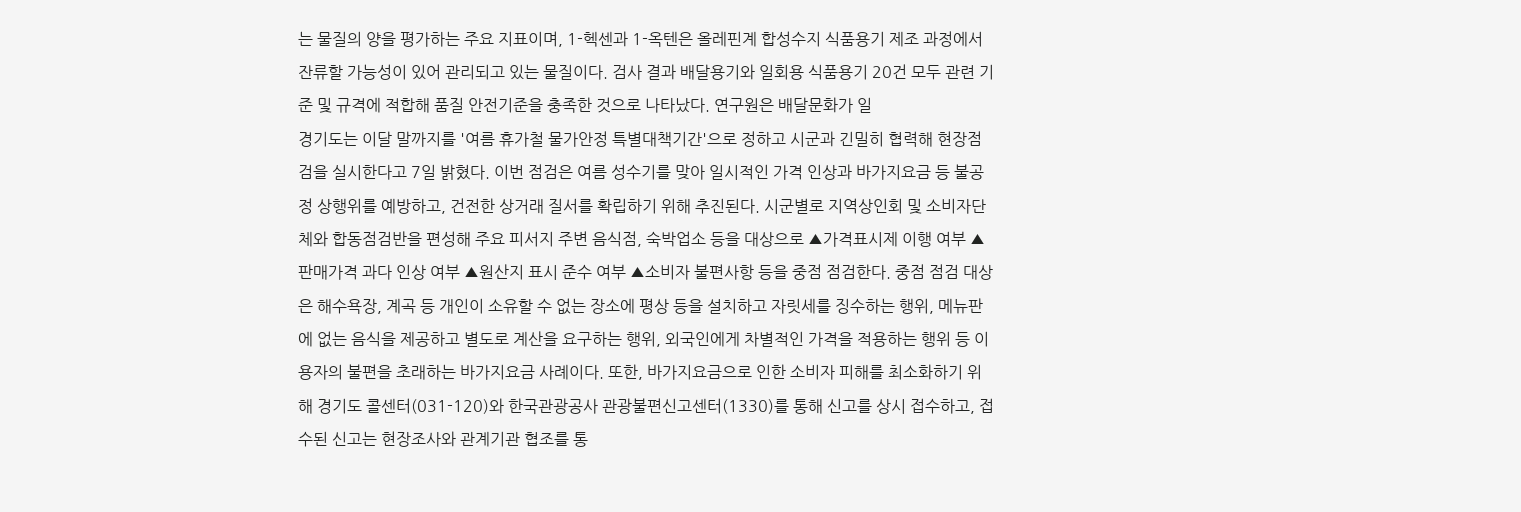는 물질의 양을 평가하는 주요 지표이며, 1-헥센과 1-옥텐은 올레핀계 합성수지 식품용기 제조 과정에서 잔류할 가능성이 있어 관리되고 있는 물질이다. 검사 결과 배달용기와 일회용 식품용기 20건 모두 관련 기준 및 규격에 적합해 품질 안전기준을 충족한 것으로 나타났다. 연구원은 배달문화가 일
경기도는 이달 말까지를 '여름 휴가철 물가안정 특별대책기간'으로 정하고 시군과 긴밀히 협력해 현장점검을 실시한다고 7일 밝혔다. 이번 점검은 여름 성수기를 맞아 일시적인 가격 인상과 바가지요금 등 불공정 상행위를 예방하고, 건전한 상거래 질서를 확립하기 위해 추진된다. 시군별로 지역상인회 및 소비자단체와 합동점검반을 편성해 주요 피서지 주변 음식점, 숙박업소 등을 대상으로 ▲가격표시제 이행 여부 ▲판매가격 과다 인상 여부 ▲원산지 표시 준수 여부 ▲소비자 불편사항 등을 중점 점검한다. 중점 점검 대상은 해수욕장, 계곡 등 개인이 소유할 수 없는 장소에 평상 등을 설치하고 자릿세를 징수하는 행위, 메뉴판에 없는 음식을 제공하고 별도로 계산을 요구하는 행위, 외국인에게 차별적인 가격을 적용하는 행위 등 이용자의 불편을 초래하는 바가지요금 사례이다. 또한, 바가지요금으로 인한 소비자 피해를 최소화하기 위해 경기도 콜센터(031-120)와 한국관광공사 관광불편신고센터(1330)를 통해 신고를 상시 접수하고, 접수된 신고는 현장조사와 관계기관 협조를 통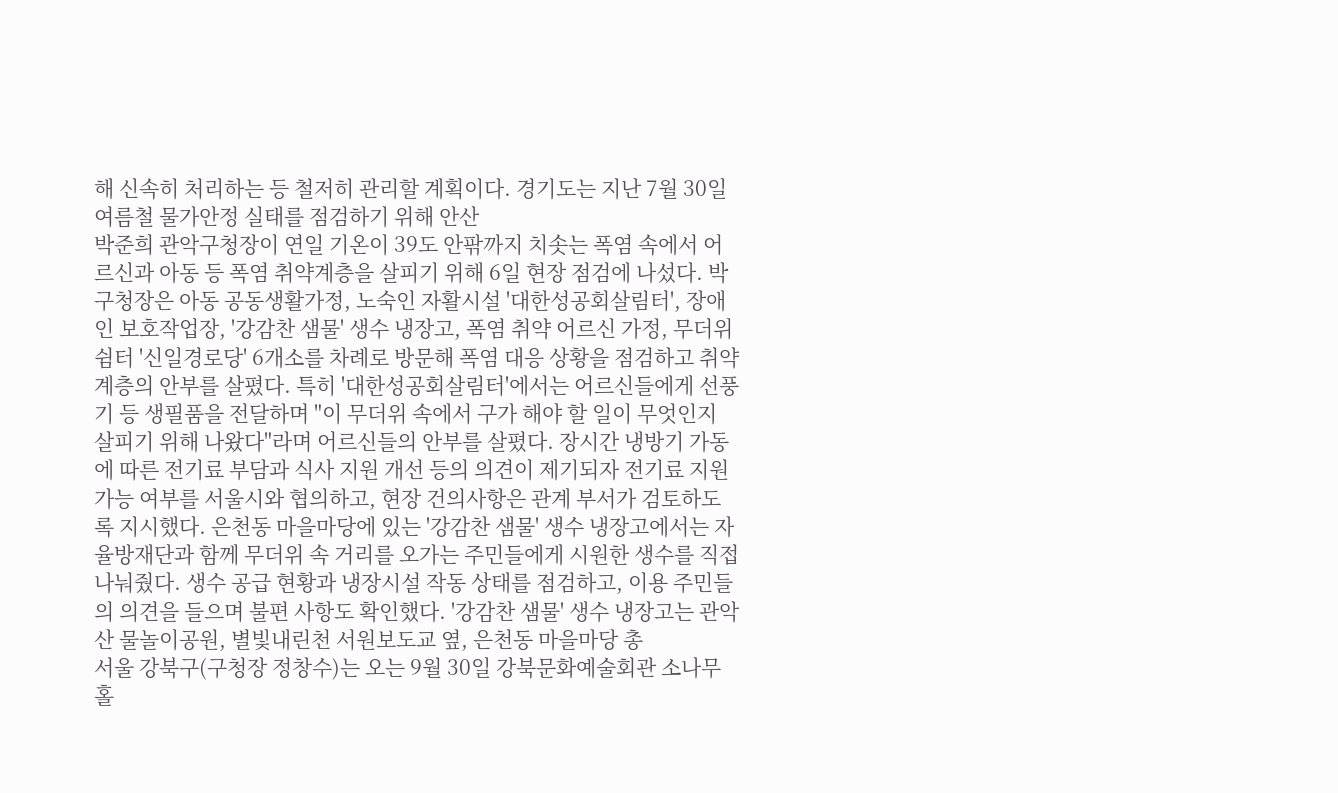해 신속히 처리하는 등 철저히 관리할 계획이다. 경기도는 지난 7월 30일 여름철 물가안정 실태를 점검하기 위해 안산
박준희 관악구청장이 연일 기온이 39도 안팎까지 치솟는 폭염 속에서 어르신과 아동 등 폭염 취약계층을 살피기 위해 6일 현장 점검에 나섰다. 박 구청장은 아동 공동생활가정, 노숙인 자활시설 '대한성공회살림터', 장애인 보호작업장, '강감찬 샘물' 생수 냉장고, 폭염 취약 어르신 가정, 무더위쉼터 '신일경로당' 6개소를 차례로 방문해 폭염 대응 상황을 점검하고 취약계층의 안부를 살폈다. 특히 '대한성공회살림터'에서는 어르신들에게 선풍기 등 생필품을 전달하며 "이 무더위 속에서 구가 해야 할 일이 무엇인지 살피기 위해 나왔다"라며 어르신들의 안부를 살폈다. 장시간 냉방기 가동에 따른 전기료 부담과 식사 지원 개선 등의 의견이 제기되자 전기료 지원 가능 여부를 서울시와 협의하고, 현장 건의사항은 관계 부서가 검토하도록 지시했다. 은천동 마을마당에 있는 '강감찬 샘물' 생수 냉장고에서는 자율방재단과 함께 무더위 속 거리를 오가는 주민들에게 시원한 생수를 직접 나눠줬다. 생수 공급 현황과 냉장시설 작동 상태를 점검하고, 이용 주민들의 의견을 들으며 불편 사항도 확인했다. '강감찬 샘물' 생수 냉장고는 관악산 물놀이공원, 별빛내린천 서원보도교 옆, 은천동 마을마당 총
서울 강북구(구청장 정창수)는 오는 9월 30일 강북문화예술회관 소나무홀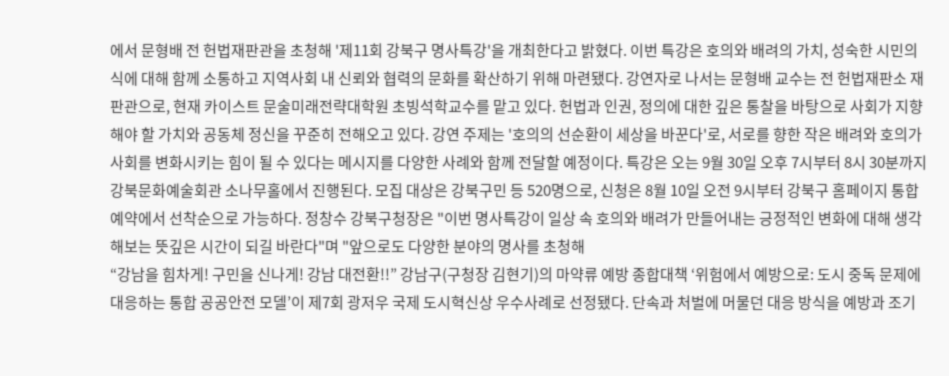에서 문형배 전 헌법재판관을 초청해 '제11회 강북구 명사특강'을 개최한다고 밝혔다. 이번 특강은 호의와 배려의 가치, 성숙한 시민의식에 대해 함께 소통하고 지역사회 내 신뢰와 협력의 문화를 확산하기 위해 마련됐다. 강연자로 나서는 문형배 교수는 전 헌법재판소 재판관으로, 현재 카이스트 문술미래전략대학원 초빙석학교수를 맡고 있다. 헌법과 인권, 정의에 대한 깊은 통찰을 바탕으로 사회가 지향해야 할 가치와 공동체 정신을 꾸준히 전해오고 있다. 강연 주제는 '호의의 선순환이 세상을 바꾼다'로, 서로를 향한 작은 배려와 호의가 사회를 변화시키는 힘이 될 수 있다는 메시지를 다양한 사례와 함께 전달할 예정이다. 특강은 오는 9월 30일 오후 7시부터 8시 30분까지 강북문화예술회관 소나무홀에서 진행된다. 모집 대상은 강북구민 등 520명으로, 신청은 8월 10일 오전 9시부터 강북구 홈페이지 통합예약에서 선착순으로 가능하다. 정창수 강북구청장은 "이번 명사특강이 일상 속 호의와 배려가 만들어내는 긍정적인 변화에 대해 생각해보는 뜻깊은 시간이 되길 바란다"며 "앞으로도 다양한 분야의 명사를 초청해
“강남을 힘차게! 구민을 신나게! 강남 대전환!!” 강남구(구청장 김현기)의 마약류 예방 종합대책 ‘위험에서 예방으로: 도시 중독 문제에 대응하는 통합 공공안전 모델’이 제7회 광저우 국제 도시혁신상 우수사례로 선정됐다. 단속과 처벌에 머물던 대응 방식을 예방과 조기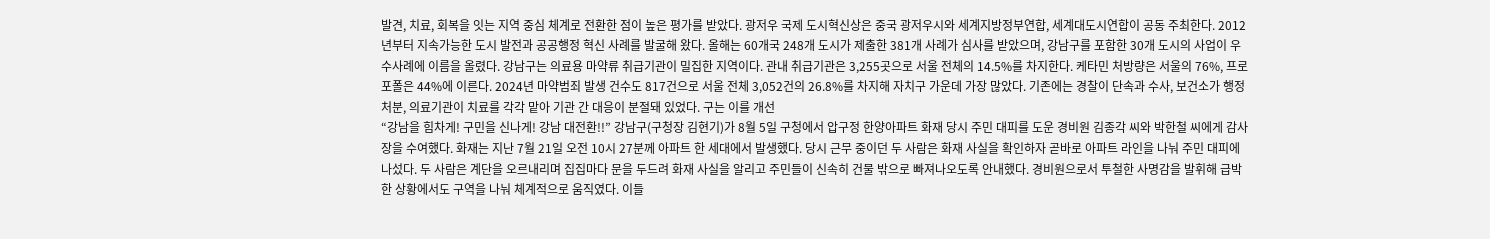발견, 치료, 회복을 잇는 지역 중심 체계로 전환한 점이 높은 평가를 받았다. 광저우 국제 도시혁신상은 중국 광저우시와 세계지방정부연합, 세계대도시연합이 공동 주최한다. 2012년부터 지속가능한 도시 발전과 공공행정 혁신 사례를 발굴해 왔다. 올해는 60개국 248개 도시가 제출한 381개 사례가 심사를 받았으며, 강남구를 포함한 30개 도시의 사업이 우수사례에 이름을 올렸다. 강남구는 의료용 마약류 취급기관이 밀집한 지역이다. 관내 취급기관은 3,255곳으로 서울 전체의 14.5%를 차지한다. 케타민 처방량은 서울의 76%, 프로포폴은 44%에 이른다. 2024년 마약범죄 발생 건수도 817건으로 서울 전체 3,052건의 26.8%를 차지해 자치구 가운데 가장 많았다. 기존에는 경찰이 단속과 수사, 보건소가 행정처분, 의료기관이 치료를 각각 맡아 기관 간 대응이 분절돼 있었다. 구는 이를 개선
“강남을 힘차게! 구민을 신나게! 강남 대전환!!” 강남구(구청장 김현기)가 8월 5일 구청에서 압구정 한양아파트 화재 당시 주민 대피를 도운 경비원 김종각 씨와 박한철 씨에게 감사장을 수여했다. 화재는 지난 7월 21일 오전 10시 27분께 아파트 한 세대에서 발생했다. 당시 근무 중이던 두 사람은 화재 사실을 확인하자 곧바로 아파트 라인을 나눠 주민 대피에 나섰다. 두 사람은 계단을 오르내리며 집집마다 문을 두드려 화재 사실을 알리고 주민들이 신속히 건물 밖으로 빠져나오도록 안내했다. 경비원으로서 투철한 사명감을 발휘해 급박한 상황에서도 구역을 나눠 체계적으로 움직였다. 이들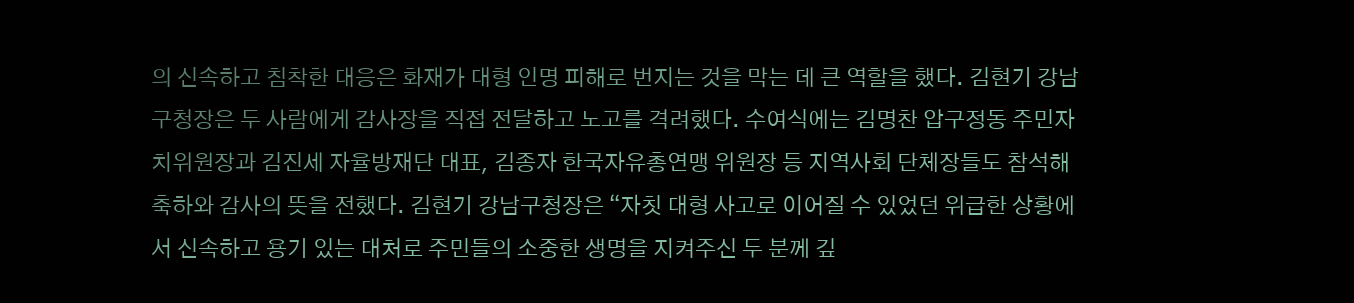의 신속하고 침착한 대응은 화재가 대형 인명 피해로 번지는 것을 막는 데 큰 역할을 했다. 김현기 강남구청장은 두 사람에게 감사장을 직접 전달하고 노고를 격려했다. 수여식에는 김명찬 압구정동 주민자치위원장과 김진세 자율방재단 대표, 김종자 한국자유총연맹 위원장 등 지역사회 단체장들도 참석해 축하와 감사의 뜻을 전했다. 김현기 강남구청장은 “자칫 대형 사고로 이어질 수 있었던 위급한 상황에서 신속하고 용기 있는 대처로 주민들의 소중한 생명을 지켜주신 두 분께 깊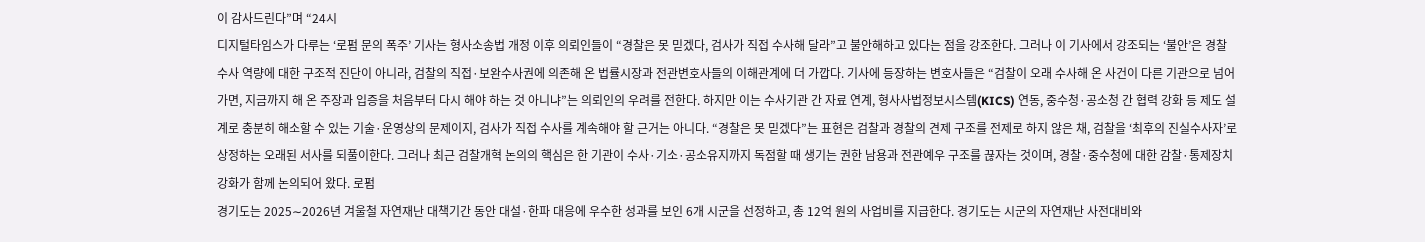이 감사드린다”며 “24시
디지털타임스가 다루는 ‘로펌 문의 폭주’ 기사는 형사소송법 개정 이후 의뢰인들이 “경찰은 못 믿겠다, 검사가 직접 수사해 달라”고 불안해하고 있다는 점을 강조한다. 그러나 이 기사에서 강조되는 ‘불안’은 경찰 수사 역량에 대한 구조적 진단이 아니라, 검찰의 직접·보완수사권에 의존해 온 법률시장과 전관변호사들의 이해관계에 더 가깝다. 기사에 등장하는 변호사들은 “검찰이 오래 수사해 온 사건이 다른 기관으로 넘어가면, 지금까지 해 온 주장과 입증을 처음부터 다시 해야 하는 것 아니냐”는 의뢰인의 우려를 전한다. 하지만 이는 수사기관 간 자료 연계, 형사사법정보시스템(KICS) 연동, 중수청·공소청 간 협력 강화 등 제도 설계로 충분히 해소할 수 있는 기술·운영상의 문제이지, 검사가 직접 수사를 계속해야 할 근거는 아니다. “경찰은 못 믿겠다”는 표현은 검찰과 경찰의 견제 구조를 전제로 하지 않은 채, 검찰을 ‘최후의 진실수사자’로 상정하는 오래된 서사를 되풀이한다. 그러나 최근 검찰개혁 논의의 핵심은 한 기관이 수사·기소·공소유지까지 독점할 때 생기는 권한 남용과 전관예우 구조를 끊자는 것이며, 경찰·중수청에 대한 감찰·통제장치 강화가 함께 논의되어 왔다. 로펌
경기도는 2025∼2026년 겨울철 자연재난 대책기간 동안 대설·한파 대응에 우수한 성과를 보인 6개 시군을 선정하고, 총 12억 원의 사업비를 지급한다. 경기도는 시군의 자연재난 사전대비와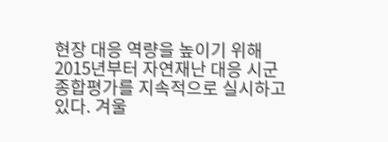현장 대응 역량을 높이기 위해 2015년부터 자연재난 대응 시군 종합평가를 지속적으로 실시하고 있다. 겨울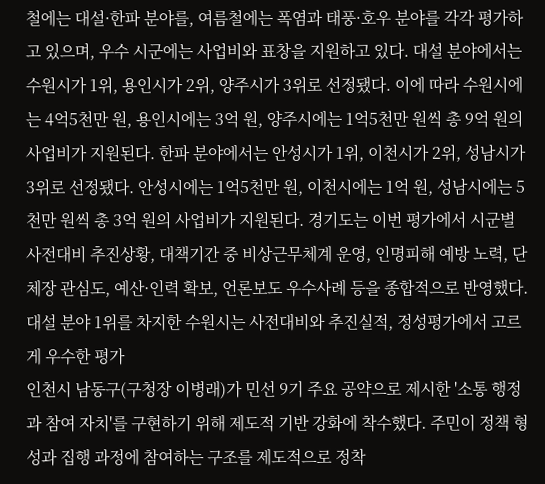철에는 대설·한파 분야를, 여름철에는 폭염과 태풍·호우 분야를 각각 평가하고 있으며, 우수 시군에는 사업비와 표창을 지원하고 있다. 대설 분야에서는 수원시가 1위, 용인시가 2위, 양주시가 3위로 선정됐다. 이에 따라 수원시에는 4억5천만 원, 용인시에는 3억 원, 양주시에는 1억5천만 원씩 총 9억 원의 사업비가 지원된다. 한파 분야에서는 안성시가 1위, 이천시가 2위, 성남시가 3위로 선정됐다. 안성시에는 1억5천만 원, 이천시에는 1억 원, 성남시에는 5천만 원씩 총 3억 원의 사업비가 지원된다. 경기도는 이번 평가에서 시군별 사전대비 추진상황, 대책기간 중 비상근무체계 운영, 인명피해 예방 노력, 단체장 관심도, 예산·인력 확보, 언론보도 우수사례 등을 종합적으로 반영했다. 대설 분야 1위를 차지한 수원시는 사전대비와 추진실적, 정성평가에서 고르게 우수한 평가
인천시 남동구(구청장 이병래)가 민선 9기 주요 공약으로 제시한 '소통 행정과 참여 자치'를 구현하기 위해 제도적 기반 강화에 착수했다. 주민이 정책 형성과 집행 과정에 참여하는 구조를 제도적으로 정착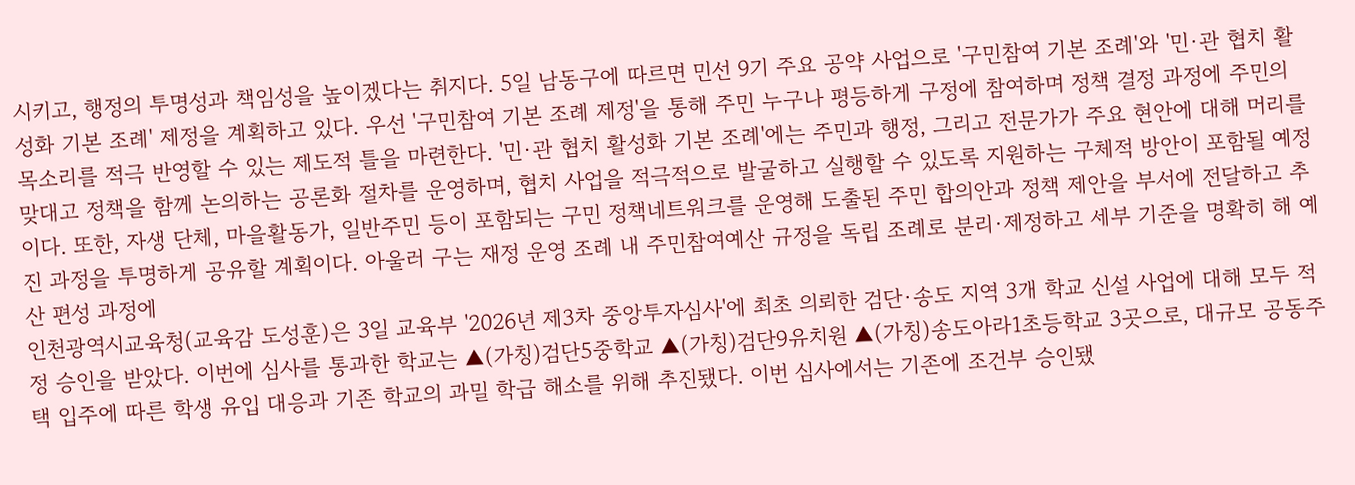시키고, 행정의 투명성과 책임성을 높이겠다는 취지다. 5일 남동구에 따르면 민선 9기 주요 공약 사업으로 '구민참여 기본 조례'와 '민·관 협치 활성화 기본 조례' 제정을 계획하고 있다. 우선 '구민참여 기본 조례 제정'을 통해 주민 누구나 평등하게 구정에 참여하며 정책 결정 과정에 주민의 목소리를 적극 반영할 수 있는 제도적 틀을 마련한다. '민·관 협치 활성화 기본 조례'에는 주민과 행정, 그리고 전문가가 주요 현안에 대해 머리를 맞대고 정책을 함께 논의하는 공론화 절차를 운영하며, 협치 사업을 적극적으로 발굴하고 실행할 수 있도록 지원하는 구체적 방안이 포함될 예정이다. 또한, 자생 단체, 마을활동가, 일반주민 등이 포함되는 구민 정책네트워크를 운영해 도출된 주민 합의안과 정책 제안을 부서에 전달하고 추진 과정을 투명하게 공유할 계획이다. 아울러 구는 재정 운영 조례 내 주민참여예산 규정을 독립 조례로 분리·제정하고 세부 기준을 명확히 해 예산 편성 과정에
인천광역시교육청(교육감 도성훈)은 3일 교육부 '2026년 제3차 중앙투자심사'에 최초 의뢰한 검단·송도 지역 3개 학교 신설 사업에 대해 모두 적정 승인을 받았다. 이번에 심사를 통과한 학교는 ▲(가칭)검단5중학교 ▲(가칭)검단9유치원 ▲(가칭)송도아라1초등학교 3곳으로, 대규모 공동주택 입주에 따른 학생 유입 대응과 기존 학교의 과밀 학급 해소를 위해 추진됐다. 이번 심사에서는 기존에 조건부 승인됐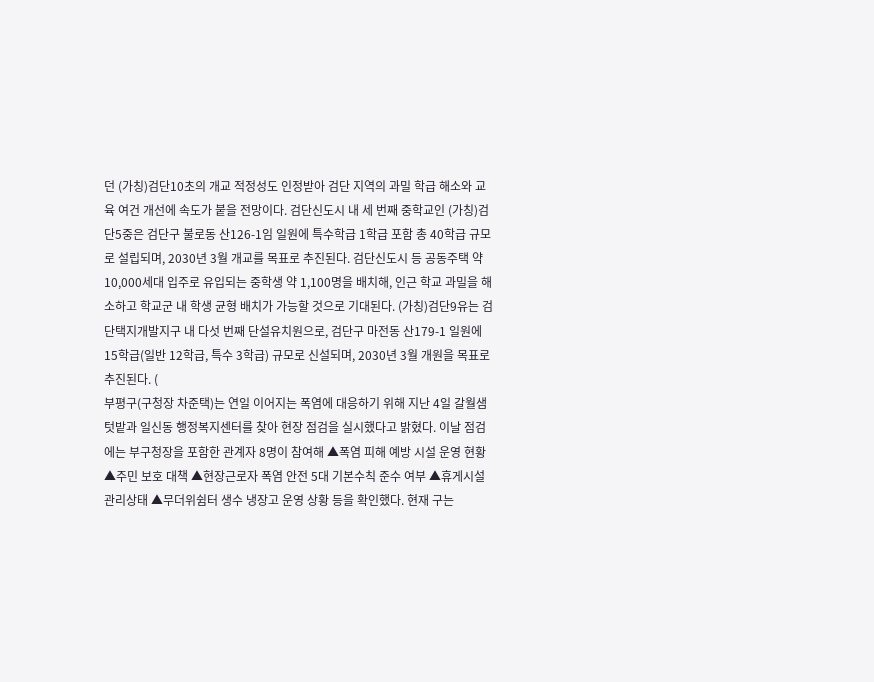던 (가칭)검단10초의 개교 적정성도 인정받아 검단 지역의 과밀 학급 해소와 교육 여건 개선에 속도가 붙을 전망이다. 검단신도시 내 세 번째 중학교인 (가칭)검단5중은 검단구 불로동 산126-1임 일원에 특수학급 1학급 포함 총 40학급 규모로 설립되며, 2030년 3월 개교를 목표로 추진된다. 검단신도시 등 공동주택 약 10,000세대 입주로 유입되는 중학생 약 1,100명을 배치해, 인근 학교 과밀을 해소하고 학교군 내 학생 균형 배치가 가능할 것으로 기대된다. (가칭)검단9유는 검단택지개발지구 내 다섯 번째 단설유치원으로, 검단구 마전동 산179-1 일원에 15학급(일반 12학급, 특수 3학급) 규모로 신설되며, 2030년 3월 개원을 목표로 추진된다. (
부평구(구청장 차준택)는 연일 이어지는 폭염에 대응하기 위해 지난 4일 갈월샘텃밭과 일신동 행정복지센터를 찾아 현장 점검을 실시했다고 밝혔다. 이날 점검에는 부구청장을 포함한 관계자 8명이 참여해 ▲폭염 피해 예방 시설 운영 현황 ▲주민 보호 대책 ▲현장근로자 폭염 안전 5대 기본수칙 준수 여부 ▲휴게시설 관리상태 ▲무더위쉼터 생수 냉장고 운영 상황 등을 확인했다. 현재 구는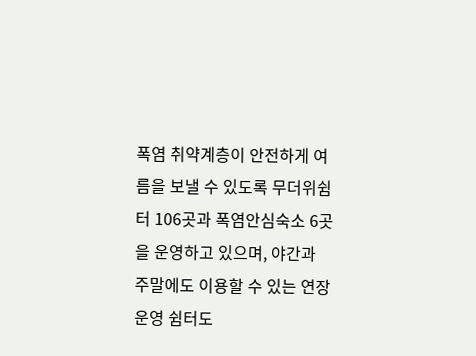폭염 취약계층이 안전하게 여름을 보낼 수 있도록 무더위쉼터 106곳과 폭염안심숙소 6곳을 운영하고 있으며, 야간과 주말에도 이용할 수 있는 연장 운영 쉼터도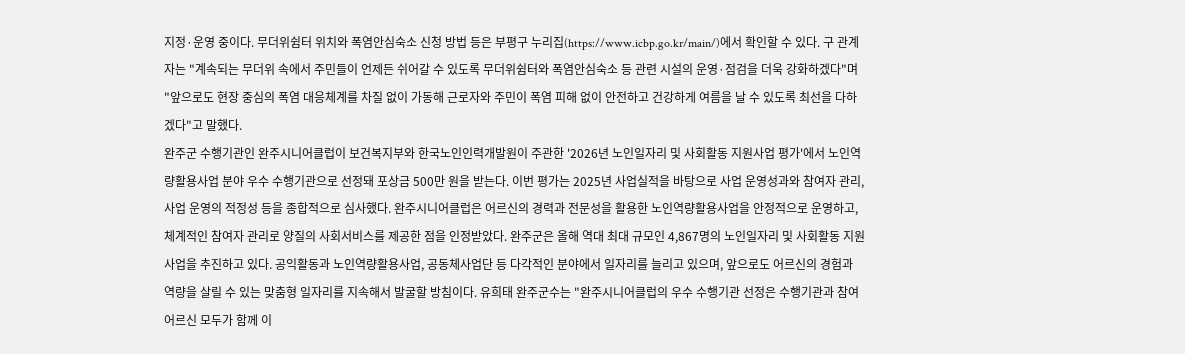지정·운영 중이다. 무더위쉼터 위치와 폭염안심숙소 신청 방법 등은 부평구 누리집(https://www.icbp.go.kr/main/)에서 확인할 수 있다. 구 관계자는 "계속되는 무더위 속에서 주민들이 언제든 쉬어갈 수 있도록 무더위쉼터와 폭염안심숙소 등 관련 시설의 운영·점검을 더욱 강화하겠다"며 "앞으로도 현장 중심의 폭염 대응체계를 차질 없이 가동해 근로자와 주민이 폭염 피해 없이 안전하고 건강하게 여름을 날 수 있도록 최선을 다하겠다"고 말했다.
완주군 수행기관인 완주시니어클럽이 보건복지부와 한국노인인력개발원이 주관한 '2026년 노인일자리 및 사회활동 지원사업 평가'에서 노인역량활용사업 분야 우수 수행기관으로 선정돼 포상금 500만 원을 받는다. 이번 평가는 2025년 사업실적을 바탕으로 사업 운영성과와 참여자 관리, 사업 운영의 적정성 등을 종합적으로 심사했다. 완주시니어클럽은 어르신의 경력과 전문성을 활용한 노인역량활용사업을 안정적으로 운영하고, 체계적인 참여자 관리로 양질의 사회서비스를 제공한 점을 인정받았다. 완주군은 올해 역대 최대 규모인 4,867명의 노인일자리 및 사회활동 지원사업을 추진하고 있다. 공익활동과 노인역량활용사업, 공동체사업단 등 다각적인 분야에서 일자리를 늘리고 있으며, 앞으로도 어르신의 경험과 역량을 살릴 수 있는 맞춤형 일자리를 지속해서 발굴할 방침이다. 유희태 완주군수는 "완주시니어클럽의 우수 수행기관 선정은 수행기관과 참여 어르신 모두가 함께 이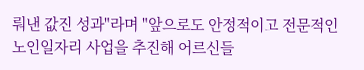뤄낸 값진 성과"라며 "앞으로도 안정적이고 전문적인 노인일자리 사업을 추진해 어르신들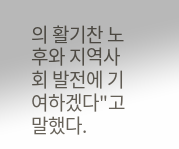의 활기찬 노후와 지역사회 발전에 기여하겠다"고 말했다.